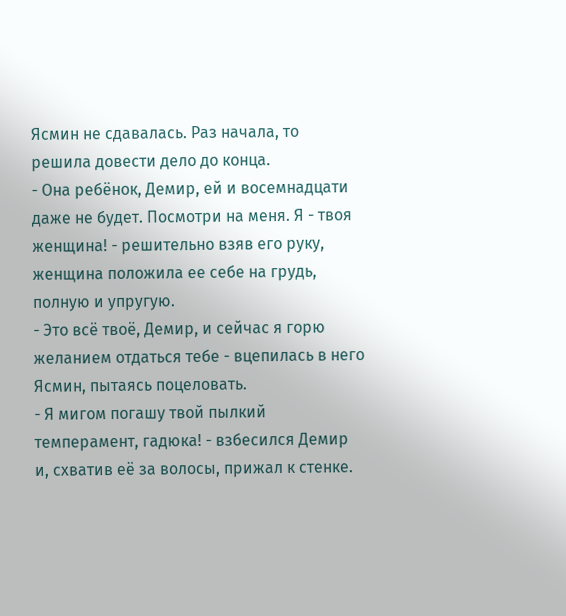Ясмин не сдавалась. Раз начала, то решила довести дело до конца.
- Она ребёнок, Демир, ей и восемнадцати даже не будет. Посмотри на меня. Я - твоя женщина! - решительно взяв его руку, женщина положила ее себе на грудь, полную и упругую.
- Это всё твоё, Демир, и сейчас я горю желанием отдаться тебе - вцепилась в него Ясмин, пытаясь поцеловать.
- Я мигом погашу твой пылкий темперамент, гадюка! - взбесился Демир и, схватив её за волосы, прижал к стенке.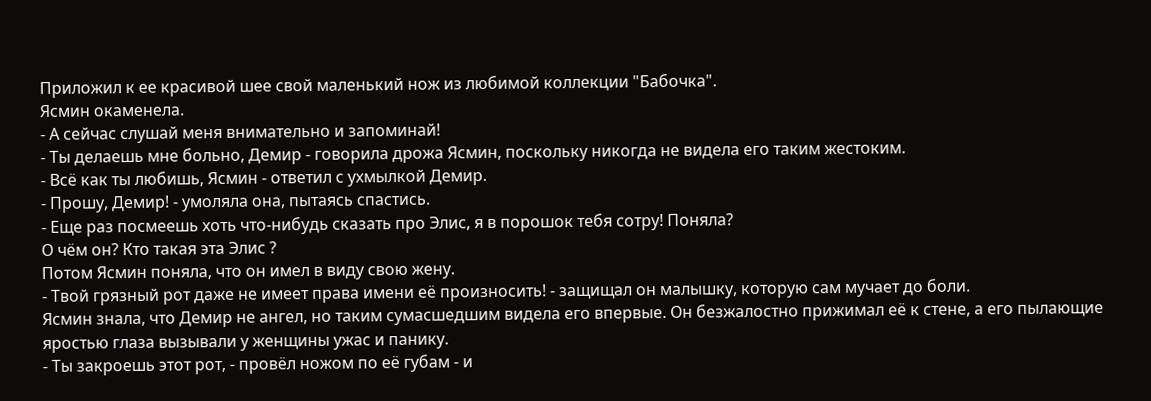Приложил к ее красивой шее свой маленький нож из любимой коллекции "Бабочка".
Ясмин окаменела.
- А сейчас слушай меня внимательно и запоминай!
- Ты делаешь мне больно, Демир - говорила дрожа Ясмин, поскольку никогда не видела его таким жестоким.
- Всё как ты любишь, Ясмин - ответил с ухмылкой Демир.
- Прошу, Демир! - умоляла она, пытаясь спастись.
- Еще раз посмеешь хоть что-нибудь сказать про Элис, я в порошок тебя сотру! Поняла?
О чём он? Кто такая эта Элис ?
Потом Ясмин поняла, что он имел в виду свою жену.
- Твой грязный рот даже не имеет права имени её произносить! - защищал он малышку, которую сам мучает до боли.
Ясмин знала, что Демир не ангел, но таким сумасшедшим видела его впервые. Он безжалостно прижимал её к стене, а его пылающие яростью глаза вызывали у женщины ужас и панику.
- Ты закроешь этот рот, - провёл ножом по её губам - и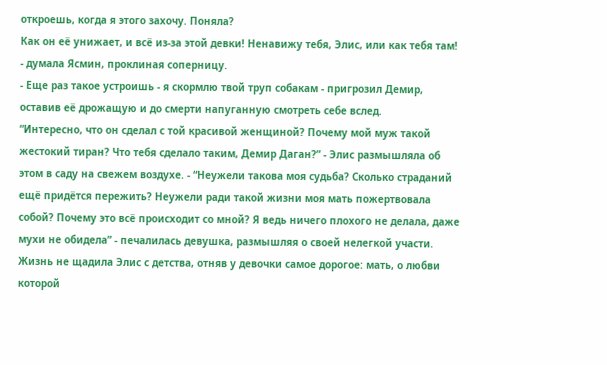откроешь, когда я этого захочу. Поняла?
Как он её унижает, и всё из-за этой девки! Ненавижу тебя, Элис, или как тебя там! - думала Ясмин, проклиная соперницу.
- Еще раз такое устроишь - я скормлю твой труп собакам - пригрозил Демир, оставив её дрожащую и до смерти напуганную смотреть себе вслед.
“Интересно, что он сделал с той красивой женщиной? Почему мой муж такой жестокий тиран? Что тебя сделало таким, Демир Даган?” - Элис размышляла об этом в саду на свежем воздухе. - “Неужели такова моя судьба? Сколько страданий ещё придётся пережить? Неужели ради такой жизни моя мать пожертвовала собой? Почему это всё происходит со мной? Я ведь ничего плохого не делала, даже мухи не обидела” - печалилась девушка, размышляя о своей нелегкой участи.
Жизнь не щадила Элис с детства, отняв у девочки самое дорогое: мать, о любви которой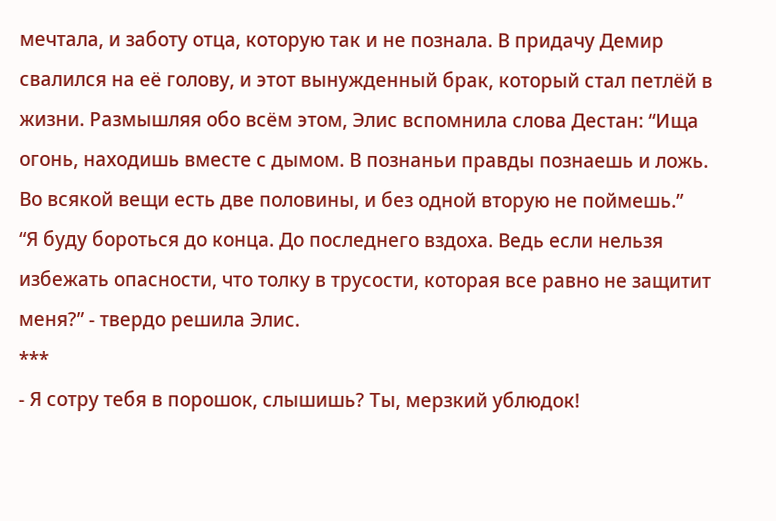мечтала, и заботу отца, которую так и не познала. В придачу Демир свалился на её голову, и этот вынужденный брак, который стал петлёй в жизни. Размышляя обо всём этом, Элис вспомнила слова Дестан: “Ища огонь, находишь вместе с дымом. В познаньи правды познаешь и ложь. Во всякой вещи есть две половины, и без одной вторую не поймешь.”
“Я буду бороться до конца. До последнего вздоха. Ведь если нельзя избежать опасности, что толку в трусости, которая все равно не защитит меня?” - твердо решила Элис.
***
- Я сотру тебя в порошок, слышишь? Ты, мерзкий ублюдок!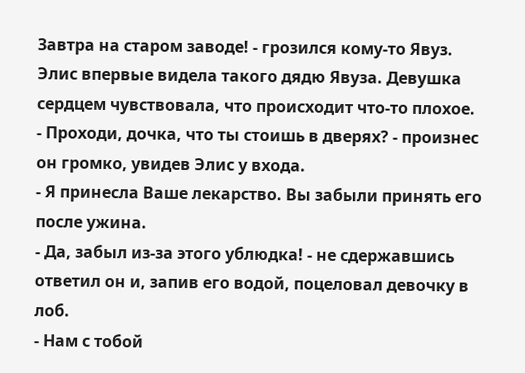Завтра на старом заводе! - грозился кому-то Явуз.
Элис впервые видела такого дядю Явуза. Девушка сердцем чувствовала, что происходит что-то плохое.
- Проходи, дочка, что ты стоишь в дверях? - произнес он громко, увидев Элис у входа.
- Я принесла Ваше лекарство. Вы забыли принять его после ужина.
- Да, забыл из-за этого ублюдка! - не сдержавшись ответил он и, запив его водой, поцеловал девочку в лоб.
- Нам с тобой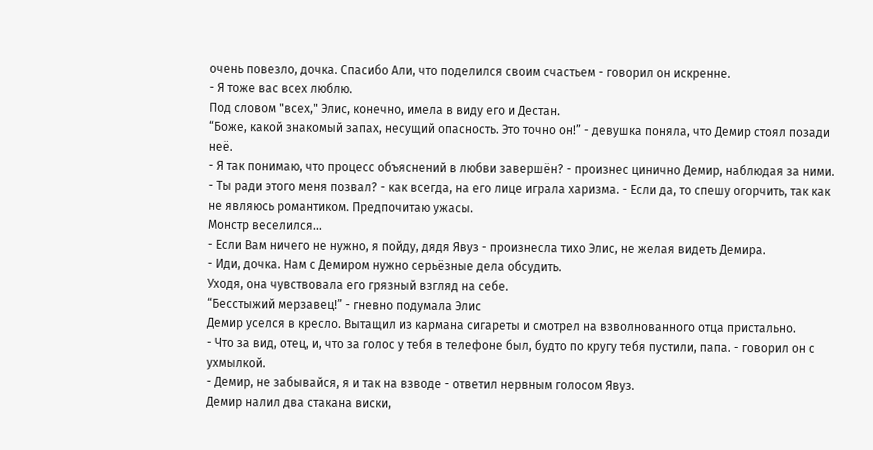очень повезло, дочка. Спасибо Али, что поделился своим счастьем - говорил он искренне.
- Я тоже вас всех люблю.
Под словом "всех," Элис, конечно, имела в виду его и Дестан.
“Боже, какой знакомый запах, несущий опасность. Это точно он!” - девушка поняла, что Демир стоял позади неё.
- Я так понимаю, что процесс объяснений в любви завершён? - произнес цинично Демир, наблюдая за ними. - Ты ради этого меня позвал? - как всегда, на его лице играла харизма. - Если да, то спешу огорчить, так как не являюсь романтиком. Предпочитаю ужасы.
Монстр веселился...
- Если Вам ничего не нужно, я пойду, дядя Явуз - произнесла тихо Элис, не желая видеть Демира.
- Иди, дочка. Нам с Демиром нужно серьёзные дела обсудить.
Уходя, она чувствовала его грязный взгляд на себе.
“Бесстыжий мерзавец!” - гневно подумала Элис
Демир уселся в кресло. Вытащил из кармана сигареты и смотрел на взволнованного отца пристально.
- Что за вид, отец, и, что за голос у тебя в телефоне был, будто по кругу тебя пустили, папа. - говорил он с ухмылкой.
- Демир, не забывайся, я и так на взводе - ответил нервным голосом Явуз.
Демир налил два стакана виски,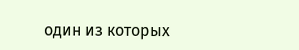один из которых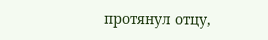протянул отцу,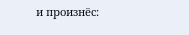и произнёс: